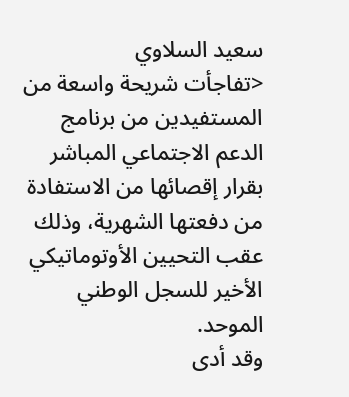سعيد السلاوي
<تفاجأت شريحة واسعة من المستفيدين من برنامج الدعم الاجتماعي المباشر بقرار إقصائها من الاستفادة من دفعتها الشهرية، وذلك عقب التحيين الأوتوماتيكي الأخير للسجل الوطني الموحد.
وقد أدى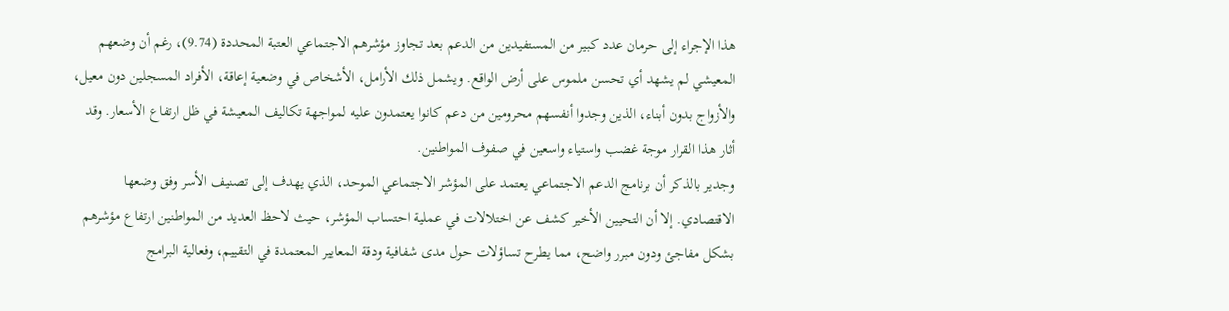هذا الإجراء إلى حرمان عدد كبير من المستفيدين من الدعم بعد تجاوز مؤشرهم الاجتماعي العتبة المحددة (9.74)، رغم أن وضعهم المعيشي لم يشهد أي تحسن ملموس على أرض الواقع. ويشمل ذلك الأرامل، الأشخاص في وضعية إعاقة، الأفراد المسجلين دون معيل، والأزواج بدون أبناء، الذين وجدوا أنفسهم محرومين من دعم كانوا يعتمدون عليه لمواجهة تكاليف المعيشة في ظل ارتفاع الأسعار. وقد أثار هذا القرار موجة غضب واستياء واسعين في صفوف المواطنين.
وجدير بالذكر أن برنامج الدعم الاجتماعي يعتمد على المؤشر الاجتماعي الموحد، الذي يهدف إلى تصنيف الأسر وفق وضعها الاقتصادي. إلا أن التحيين الأخير كشف عن اختلالات في عملية احتساب المؤشر، حيث لاحظ العديد من المواطنين ارتفاع مؤشرهم بشكل مفاجئ ودون مبرر واضح، مما يطرح تساؤلات حول مدى شفافية ودقة المعايير المعتمدة في التقييم، وفعالية البرامج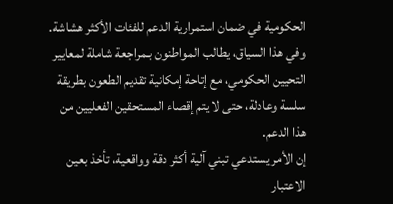الحكومية في ضمان استمرارية الدعم للفئات الأكثر هشاشة.
وفي هذا السياق، يطالب المواطنون بـمراجعة شاملة لمعايير التحيين الحكومي، مع إتاحة إمكانية تقديم الطعون بطريقة سلسة وعادلة، حتى لا يتم إقصاء المستحقين الفعليين من هذا الدعم.
إن الأمر يستدعي تبني آلية أكثر دقة وواقعية، تأخذ بعين الاعتبار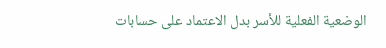الوضعية الفعلية للأسر بدل الاعتماد على حسابات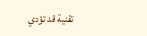تقنية قد تؤدي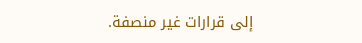إلى قرارات غير منصفة.